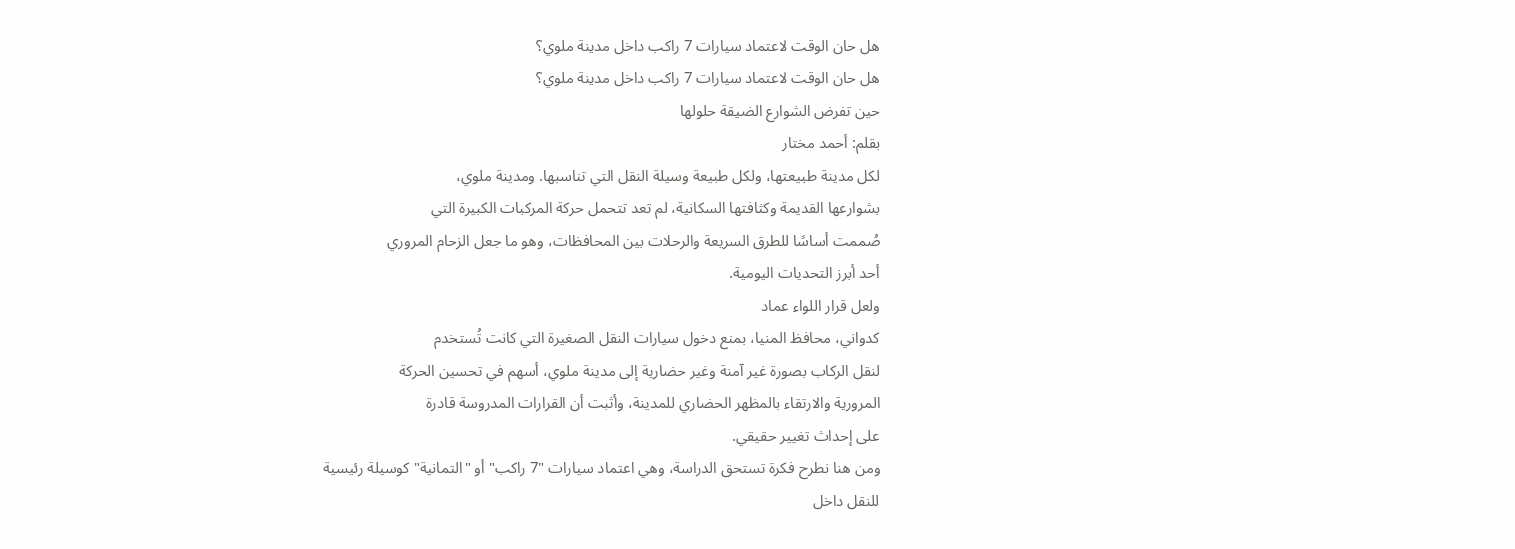هل حان الوقت لاعتماد سيارات 7 راكب داخل مدينة ملوي؟
هل حان الوقت لاعتماد سيارات 7 راكب داخل مدينة ملوي؟
حين تفرض الشوارع الضيقة حلولها
بقلم: أحمد مختار
لكل مدينة طبيعتها، ولكل طبيعة وسيلة النقل التي تناسبها. ومدينة ملوي،
بشوارعها القديمة وكثافتها السكانية، لم تعد تتحمل حركة المركبات الكبيرة التي
صُممت أساسًا للطرق السريعة والرحلات بين المحافظات، وهو ما جعل الزحام المروري
أحد أبرز التحديات اليومية.
ولعل قرار اللواء عماد
كدواني، محافظ المنيا، بمنع دخول سيارات النقل الصغيرة التي كانت تُستخدم
لنقل الركاب بصورة غير آمنة وغير حضارية إلى مدينة ملوي، أسهم في تحسين الحركة
المرورية والارتقاء بالمظهر الحضاري للمدينة، وأثبت أن القرارات المدروسة قادرة
على إحداث تغيير حقيقي.
ومن هنا نطرح فكرة تستحق الدراسة، وهي اعتماد سيارات "7 راكب" أو "التمانية" كوسيلة رئيسية
للنقل داخل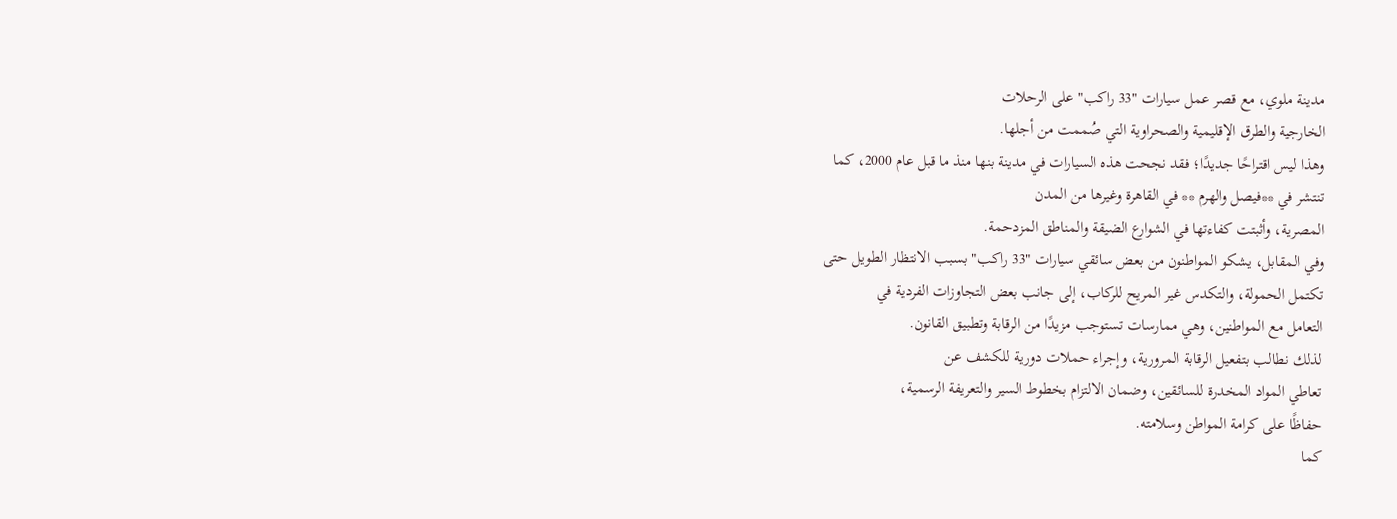مدينة ملوي، مع قصر عمل سيارات "33 راكب" على الرحلات
الخارجية والطرق الإقليمية والصحراوية التي صُممت من أجلها.
وهذا ليس اقتراحًا جديدًا؛ فقد نجحت هذه السيارات في مدينة بنها منذ ما قبل عام 2000، كما
تنتشر في **فيصل والهرم ** في القاهرة وغيرها من المدن
المصرية، وأثبتت كفاءتها في الشوارع الضيقة والمناطق المزدحمة.
وفي المقابل، يشكو المواطنون من بعض سائقي سيارات "33 راكب" بسبب الانتظار الطويل حتى
تكتمل الحمولة، والتكدس غير المريح للركاب، إلى جانب بعض التجاوزات الفردية في
التعامل مع المواطنين، وهي ممارسات تستوجب مزيدًا من الرقابة وتطبيق القانون.
لذلك نطالب بتفعيل الرقابة المرورية، وإجراء حملات دورية للكشف عن
تعاطي المواد المخدرة للسائقين، وضمان الالتزام بخطوط السير والتعريفة الرسمية،
حفاظًا على كرامة المواطن وسلامته.
كما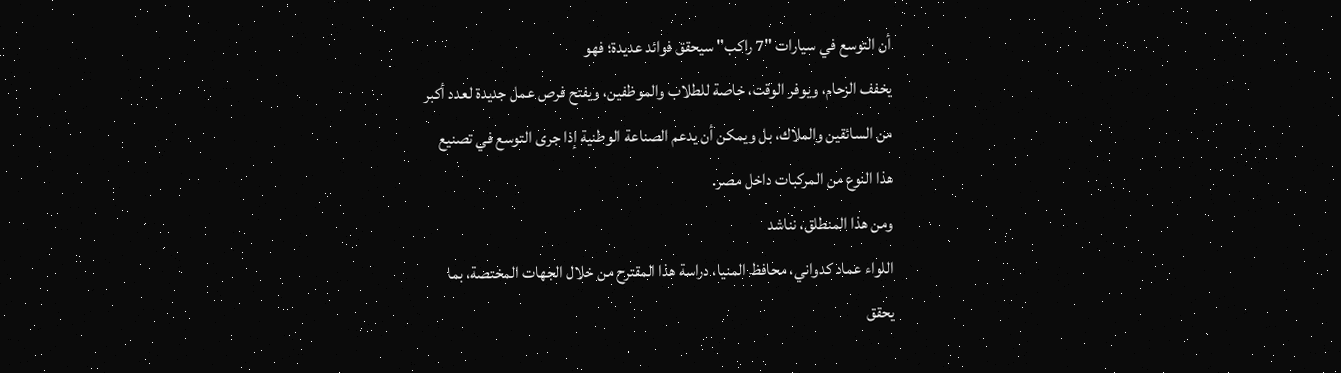أن التوسع في سيارات "7 راكب" سيحقق فوائد عديدة؛ فهو
يخفف الزحام، ويوفر الوقت، خاصة للطلاب والموظفين، ويفتح فرص عمل جديدة لعدد أكبر
من السائقين والملاك، بل ويمكن أن يدعم الصناعة الوطنية إذا جرى التوسع في تصنيع
هذا النوع من المركبات داخل مصر.
ومن هذا المنطلق، نناشد
اللواء عماد كدواني، محافظ المنيا، دراسة هذا المقترح من خلال الجهات المختصة، بما
يحقق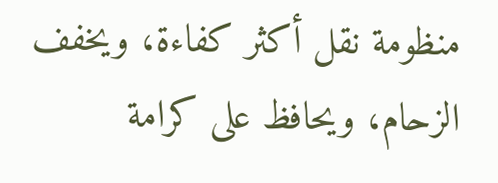منظومة نقل أكثر كفاءة، ويخفف الزحام، ويحافظ على كرامة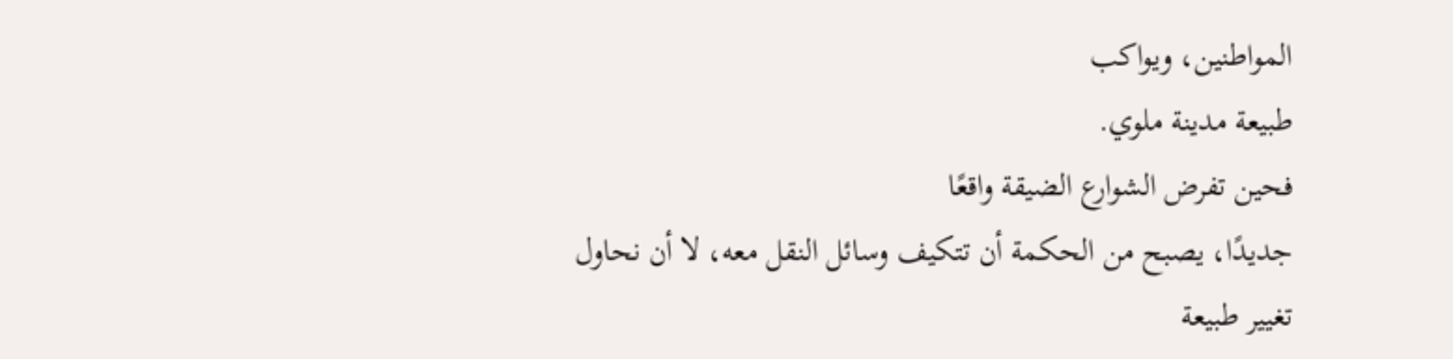المواطنين، ويواكب
طبيعة مدينة ملوي.
فحين تفرض الشوارع الضيقة واقعًا
جديدًا، يصبح من الحكمة أن تتكيف وسائل النقل معه، لا أن نحاول تغيير طبيعة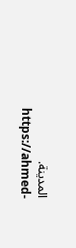المدينة.
https://ahmed-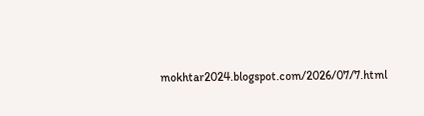mokhtar2024.blogspot.com/2026/07/7.html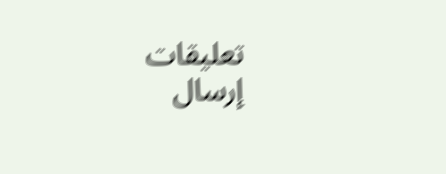تعليقات
إرسال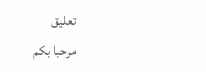تعليق
مرحبا بكم